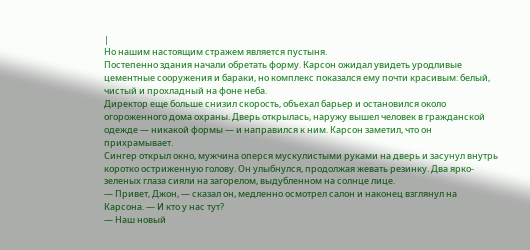|
Но нашим настоящим стражем является пустыня.
Постепенно здания начали обретать форму. Карсон ожидал увидеть уродливые цементные сооружения и бараки, но комплекс показался ему почти красивым: белый, чистый и прохладный на фоне неба.
Директор еще больше снизил скорость, объехал барьер и остановился около огороженного дома охраны. Дверь открылась, наружу вышел человек в гражданской одежде — никакой формы — и направился к ним. Карсон заметил, что он прихрамывает.
Сингер открыл окно, мужчина оперся мускулистыми руками на дверь и засунул внутрь коротко остриженную голову. Он улыбнулся, продолжая жевать резинку. Два ярко-зеленых глаза сияли на загорелом, выдубленном на солнце лице.
— Привет, Джон, — сказал он, медленно осмотрел салон и наконец взглянул на Карсона. — И кто у нас тут?
— Наш новый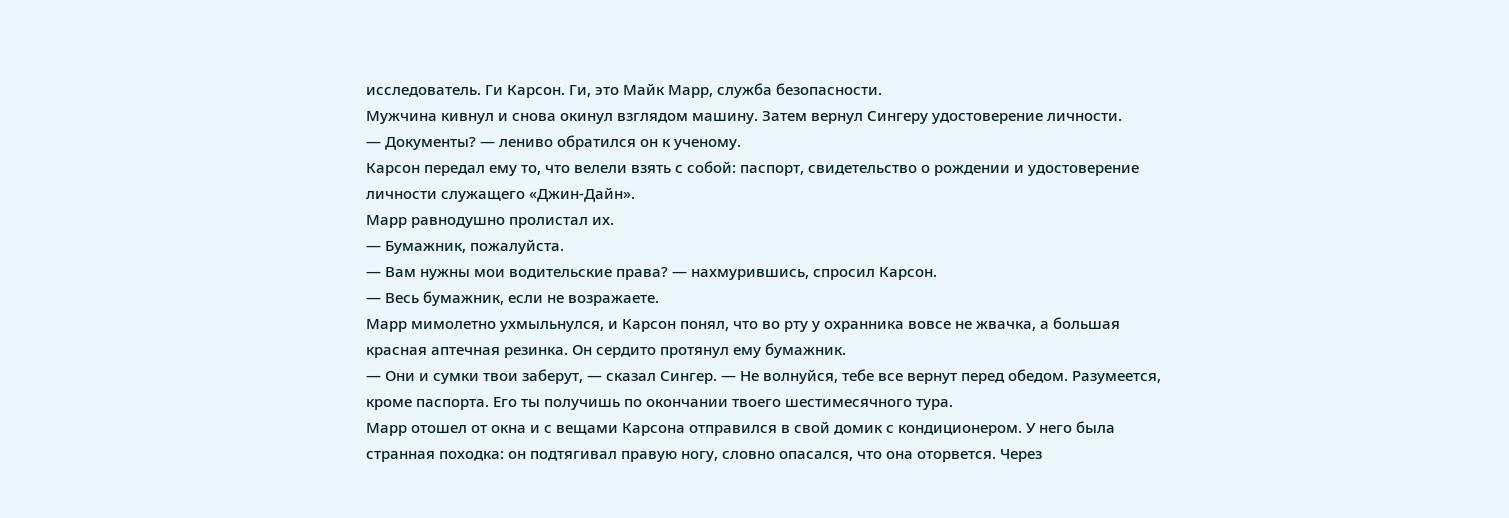исследователь. Ги Карсон. Ги, это Майк Марр, служба безопасности.
Мужчина кивнул и снова окинул взглядом машину. Затем вернул Сингеру удостоверение личности.
— Документы? — лениво обратился он к ученому.
Карсон передал ему то, что велели взять с собой: паспорт, свидетельство о рождении и удостоверение личности служащего «Джин-Дайн».
Марр равнодушно пролистал их.
— Бумажник, пожалуйста.
— Вам нужны мои водительские права? — нахмурившись, спросил Карсон.
— Весь бумажник, если не возражаете.
Марр мимолетно ухмыльнулся, и Карсон понял, что во рту у охранника вовсе не жвачка, а большая красная аптечная резинка. Он сердито протянул ему бумажник.
— Они и сумки твои заберут, — сказал Сингер. — Не волнуйся, тебе все вернут перед обедом. Разумеется, кроме паспорта. Его ты получишь по окончании твоего шестимесячного тура.
Марр отошел от окна и с вещами Карсона отправился в свой домик с кондиционером. У него была странная походка: он подтягивал правую ногу, словно опасался, что она оторвется. Через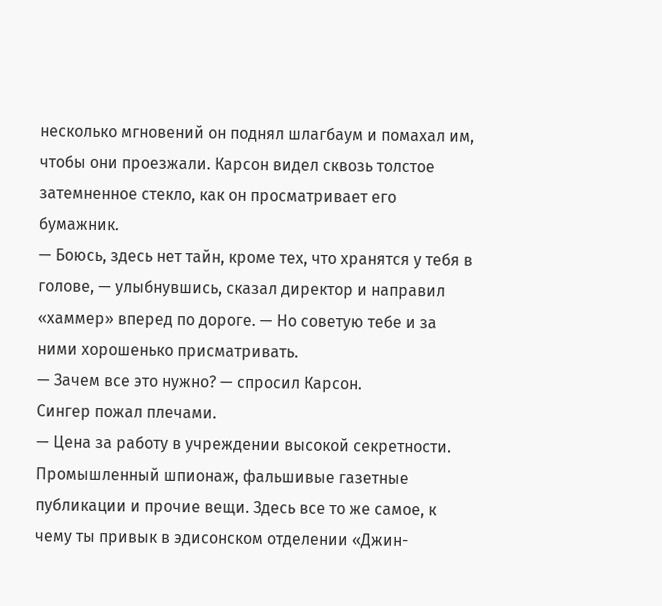несколько мгновений он поднял шлагбаум и помахал им, чтобы они проезжали. Карсон видел сквозь толстое затемненное стекло, как он просматривает его бумажник.
— Боюсь, здесь нет тайн, кроме тех, что хранятся у тебя в голове, — улыбнувшись, сказал директор и направил «хаммер» вперед по дороге. — Но советую тебе и за ними хорошенько присматривать.
— Зачем все это нужно? — спросил Карсон.
Сингер пожал плечами.
— Цена за работу в учреждении высокой секретности. Промышленный шпионаж, фальшивые газетные публикации и прочие вещи. Здесь все то же самое, к чему ты привык в эдисонском отделении «Джин-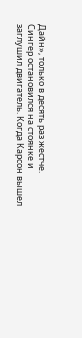Дайн», только в десять раз жестче.
Сингер остановился на стоянке и заглушил двигатель. Когда Карсон вышел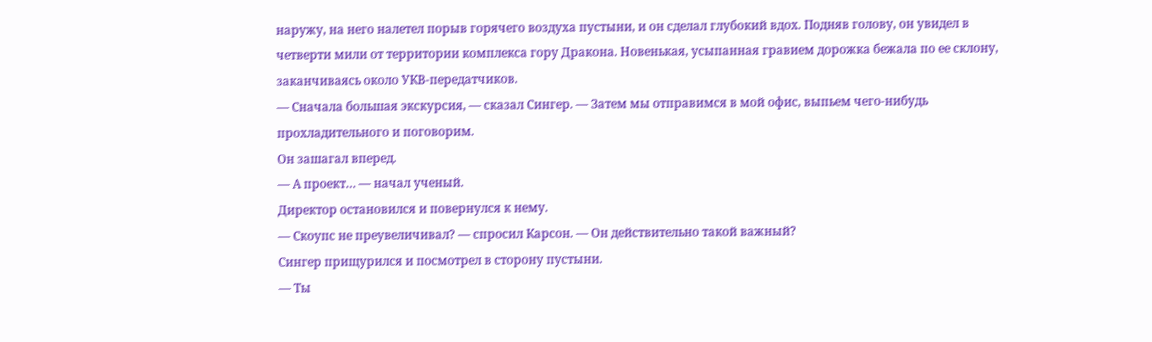наружу, на него налетел порыв горячего воздуха пустыни, и он сделал глубокий вдох. Подняв голову, он увидел в четверти мили от территории комплекса гору Дракона. Новенькая, усыпанная гравием дорожка бежала по ее склону, заканчиваясь около УКВ-передатчиков.
— Сначала большая экскурсия, — сказал Сингер. — Затем мы отправимся в мой офис, выпьем чего-нибудь прохладительного и поговорим.
Он зашагал вперед.
— А проект… — начал ученый.
Директор остановился и повернулся к нему.
— Скоупс не преувеличивал? — спросил Карсон. — Он действительно такой важный?
Сингер прищурился и посмотрел в сторону пустыни.
— Ты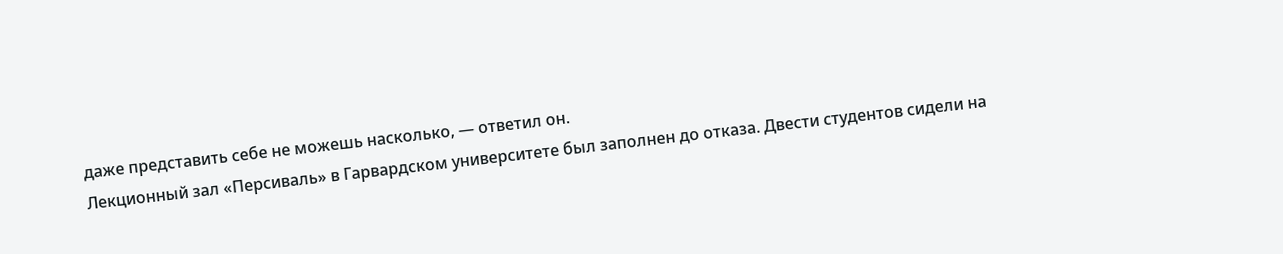даже представить себе не можешь насколько, — ответил он.
Лекционный зал «Персиваль» в Гарвардском университете был заполнен до отказа. Двести студентов сидели на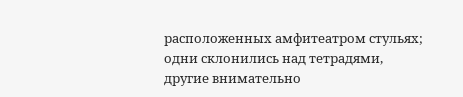расположенных амфитеатром стульях; одни склонились над тетрадями, другие внимательно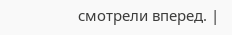смотрели вперед. |